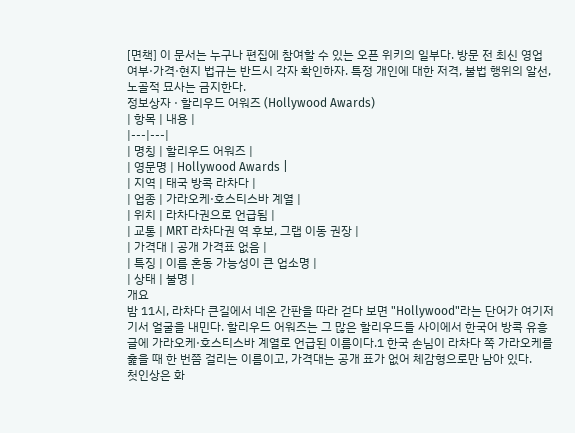[면책] 이 문서는 누구나 편집에 참여할 수 있는 오픈 위키의 일부다. 방문 전 최신 영업 여부·가격·현지 법규는 반드시 각자 확인하자. 특정 개인에 대한 저격, 불법 행위의 알선, 노골적 묘사는 금지한다.
정보상자 · 할리우드 어워즈 (Hollywood Awards)
| 항목 | 내용 |
|---|---|
| 명칭 | 할리우드 어워즈 |
| 영문명 | Hollywood Awards |
| 지역 | 태국 방콕 라차다 |
| 업종 | 가라오케·호스티스바 계열 |
| 위치 | 라차다권으로 언급됨 |
| 교통 | MRT 라차다권 역 후보, 그랩 이동 권장 |
| 가격대 | 공개 가격표 없음 |
| 특징 | 이름 혼동 가능성이 큰 업소명 |
| 상태 | 불명 |
개요
밤 11시, 라차다 큰길에서 네온 간판을 따라 걷다 보면 "Hollywood"라는 단어가 여기저기서 얼굴을 내민다. 할리우드 어워즈는 그 많은 할리우드들 사이에서 한국어 방콕 유흥 글에 가라오케·호스티스바 계열로 언급된 이름이다.1 한국 손님이 라차다 쪽 가라오케를 훑을 때 한 번쯤 걸리는 이름이고, 가격대는 공개 표가 없어 체감형으로만 남아 있다.
첫인상은 화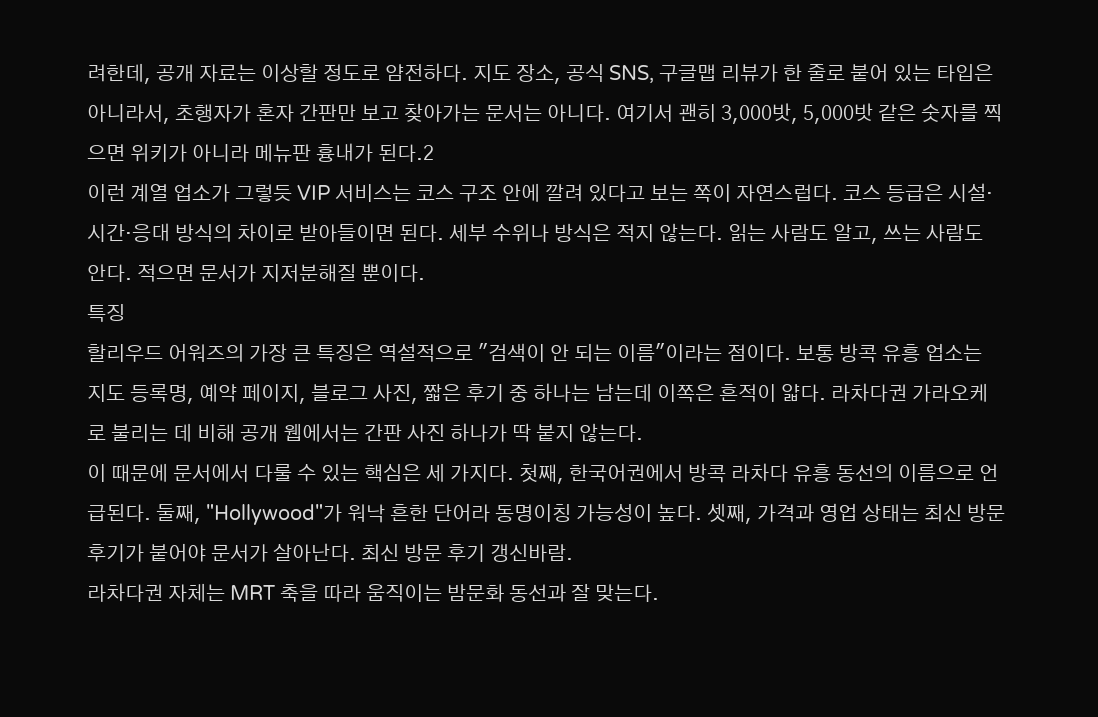려한데, 공개 자료는 이상할 정도로 얌전하다. 지도 장소, 공식 SNS, 구글맵 리뷰가 한 줄로 붙어 있는 타입은 아니라서, 초행자가 혼자 간판만 보고 찾아가는 문서는 아니다. 여기서 괜히 3,000밧, 5,000밧 같은 숫자를 찍으면 위키가 아니라 메뉴판 흉내가 된다.2
이런 계열 업소가 그렇듯 VIP 서비스는 코스 구조 안에 깔려 있다고 보는 쪽이 자연스럽다. 코스 등급은 시설·시간·응대 방식의 차이로 받아들이면 된다. 세부 수위나 방식은 적지 않는다. 읽는 사람도 알고, 쓰는 사람도 안다. 적으면 문서가 지저분해질 뿐이다.
특징
할리우드 어워즈의 가장 큰 특징은 역설적으로 "검색이 안 되는 이름"이라는 점이다. 보통 방콕 유흥 업소는 지도 등록명, 예약 페이지, 블로그 사진, 짧은 후기 중 하나는 남는데 이쪽은 흔적이 얇다. 라차다권 가라오케로 불리는 데 비해 공개 웹에서는 간판 사진 하나가 딱 붙지 않는다.
이 때문에 문서에서 다룰 수 있는 핵심은 세 가지다. 첫째, 한국어권에서 방콕 라차다 유흥 동선의 이름으로 언급된다. 둘째, "Hollywood"가 워낙 흔한 단어라 동명이칭 가능성이 높다. 셋째, 가격과 영업 상태는 최신 방문 후기가 붙어야 문서가 살아난다. 최신 방문 후기 갱신바람.
라차다권 자체는 MRT 축을 따라 움직이는 밤문화 동선과 잘 맞는다.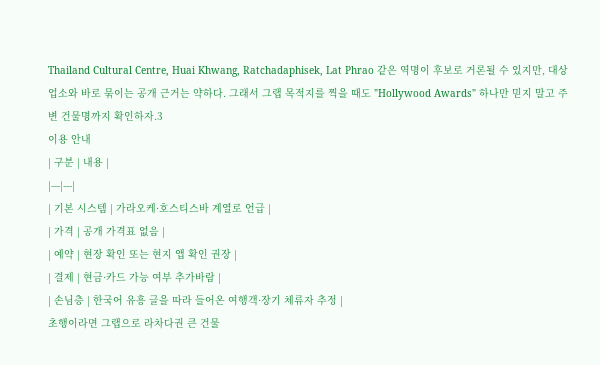Thailand Cultural Centre, Huai Khwang, Ratchadaphisek, Lat Phrao 같은 역명이 후보로 거론될 수 있지만, 대상 업소와 바로 묶이는 공개 근거는 약하다. 그래서 그랩 목적지를 찍을 때도 "Hollywood Awards" 하나만 믿지 말고 주변 건물명까지 확인하자.3
이용 안내
| 구분 | 내용 |
|---|---|
| 기본 시스템 | 가라오케·호스티스바 계열로 언급 |
| 가격 | 공개 가격표 없음 |
| 예약 | 현장 확인 또는 현지 앱 확인 권장 |
| 결제 | 현금·카드 가능 여부 추가바람 |
| 손님층 | 한국어 유흥 글을 따라 들어온 여행객·장기 체류자 추정 |
초행이라면 그랩으로 라차다권 큰 건물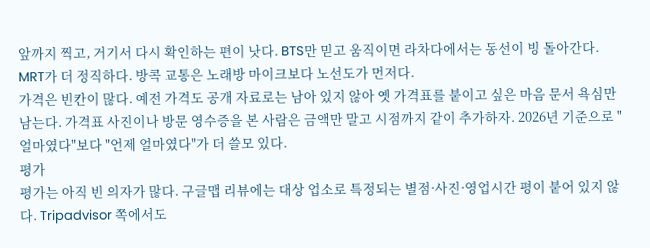앞까지 찍고, 거기서 다시 확인하는 편이 낫다. BTS만 믿고 움직이면 라차다에서는 동선이 빙 돌아간다. MRT가 더 정직하다. 방콕 교통은 노래방 마이크보다 노선도가 먼저다.
가격은 빈칸이 많다. 예전 가격도 공개 자료로는 남아 있지 않아 옛 가격표를 붙이고 싶은 마음 문서 욕심만 남는다. 가격표 사진이나 방문 영수증을 본 사람은 금액만 말고 시점까지 같이 추가하자. 2026년 기준으로 "얼마였다"보다 "언제 얼마였다"가 더 쓸모 있다.
평가
평가는 아직 빈 의자가 많다. 구글맵 리뷰에는 대상 업소로 특정되는 별점·사진·영업시간 평이 붙어 있지 않다. Tripadvisor 쪽에서도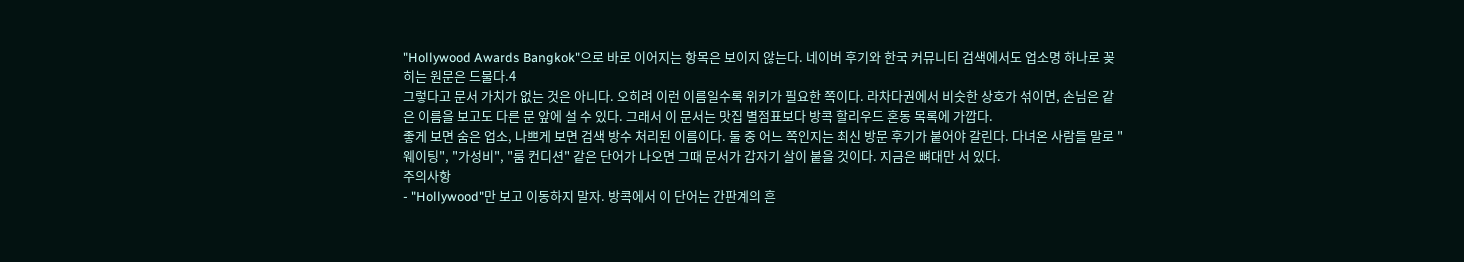"Hollywood Awards Bangkok"으로 바로 이어지는 항목은 보이지 않는다. 네이버 후기와 한국 커뮤니티 검색에서도 업소명 하나로 꽂히는 원문은 드물다.4
그렇다고 문서 가치가 없는 것은 아니다. 오히려 이런 이름일수록 위키가 필요한 쪽이다. 라차다권에서 비슷한 상호가 섞이면, 손님은 같은 이름을 보고도 다른 문 앞에 설 수 있다. 그래서 이 문서는 맛집 별점표보다 방콕 할리우드 혼동 목록에 가깝다.
좋게 보면 숨은 업소, 나쁘게 보면 검색 방수 처리된 이름이다. 둘 중 어느 쪽인지는 최신 방문 후기가 붙어야 갈린다. 다녀온 사람들 말로 "웨이팅", "가성비", "룸 컨디션" 같은 단어가 나오면 그때 문서가 갑자기 살이 붙을 것이다. 지금은 뼈대만 서 있다.
주의사항
- "Hollywood"만 보고 이동하지 말자. 방콕에서 이 단어는 간판계의 흔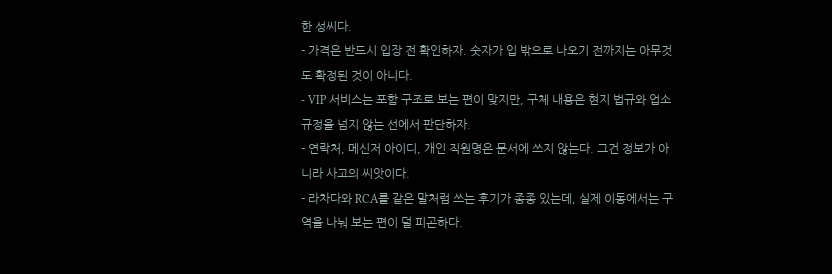한 성씨다.
- 가격은 반드시 입장 전 확인하자. 숫자가 입 밖으로 나오기 전까지는 아무것도 확정된 것이 아니다.
- VIP 서비스는 포함 구조로 보는 편이 맞지만, 구체 내용은 현지 법규와 업소 규정을 넘지 않는 선에서 판단하자.
- 연락처, 메신저 아이디, 개인 직원명은 문서에 쓰지 않는다. 그건 정보가 아니라 사고의 씨앗이다.
- 라차다와 RCA를 같은 말처럼 쓰는 후기가 종종 있는데, 실제 이동에서는 구역을 나눠 보는 편이 덜 피곤하다.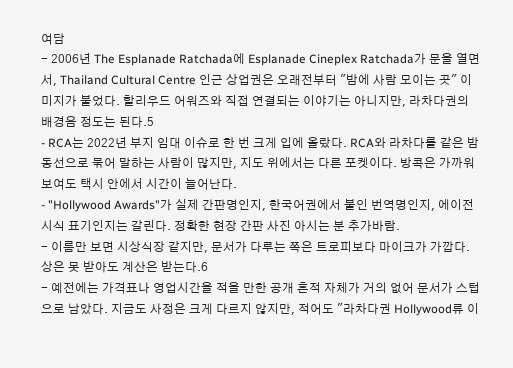여담
- 2006년 The Esplanade Ratchada에 Esplanade Cineplex Ratchada가 문을 열면서, Thailand Cultural Centre 인근 상업권은 오래전부터 "밤에 사람 모이는 곳" 이미지가 붙었다. 할리우드 어워즈와 직접 연결되는 이야기는 아니지만, 라차다권의 배경음 정도는 된다.5
- RCA는 2022년 부지 임대 이슈로 한 번 크게 입에 올랐다. RCA와 라차다를 같은 밤 동선으로 묶어 말하는 사람이 많지만, 지도 위에서는 다른 포켓이다. 방콕은 가까워 보여도 택시 안에서 시간이 늘어난다.
- "Hollywood Awards"가 실제 간판명인지, 한국어권에서 붙인 번역명인지, 에이전시식 표기인지는 갈린다. 정확한 현장 간판 사진 아시는 분 추가바람.
- 이름만 보면 시상식장 같지만, 문서가 다루는 쪽은 트로피보다 마이크가 가깝다. 상은 못 받아도 계산은 받는다.6
- 예전에는 가격표나 영업시간을 적을 만한 공개 흔적 자체가 거의 없어 문서가 스텁으로 남았다. 지금도 사정은 크게 다르지 않지만, 적어도 "라차다권 Hollywood류 이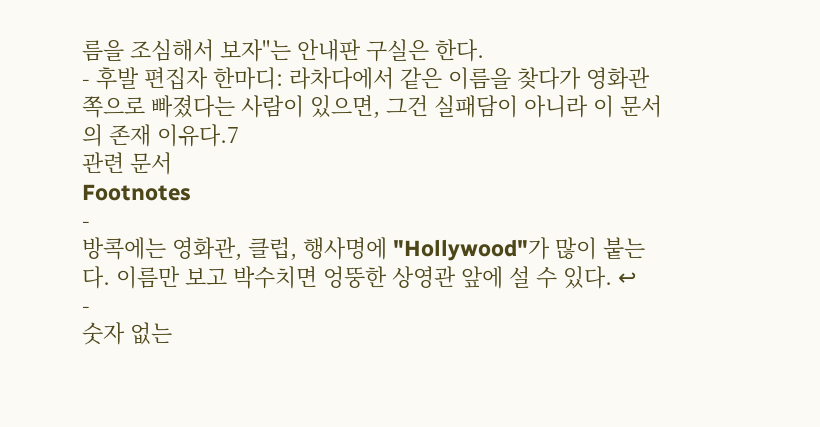름을 조심해서 보자"는 안내판 구실은 한다.
- 후발 편집자 한마디: 라차다에서 같은 이름을 찾다가 영화관 쪽으로 빠졌다는 사람이 있으면, 그건 실패담이 아니라 이 문서의 존재 이유다.7
관련 문서
Footnotes
-
방콕에는 영화관, 클럽, 행사명에 "Hollywood"가 많이 붙는다. 이름만 보고 박수치면 엉뚱한 상영관 앞에 설 수 있다. ↩
-
숫자 없는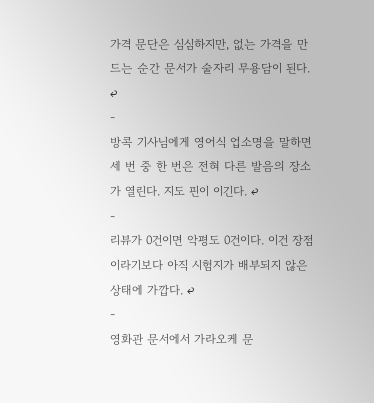가격 문단은 심심하지만, 없는 가격을 만드는 순간 문서가 술자리 무용담이 된다. ↩
-
방콕 기사님에게 영어식 업소명을 말하면 세 번 중 한 번은 전혀 다른 발음의 장소가 열린다. 지도 핀이 이긴다. ↩
-
리뷰가 0건이면 악평도 0건이다. 이건 장점이라기보다 아직 시험지가 배부되지 않은 상태에 가깝다. ↩
-
영화관 문서에서 가라오케 문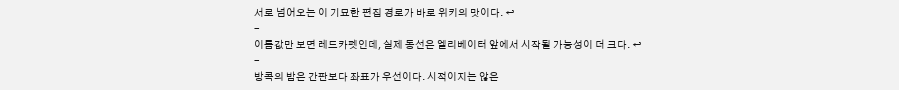서로 넘어오는 이 기묘한 편집 경로가 바로 위키의 맛이다. ↩
-
이름값만 보면 레드카펫인데, 실제 동선은 엘리베이터 앞에서 시작될 가능성이 더 크다. ↩
-
방콕의 밤은 간판보다 좌표가 우선이다. 시적이지는 않은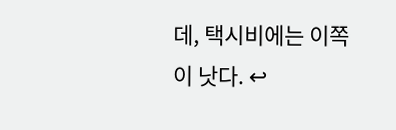데, 택시비에는 이쪽이 낫다. ↩